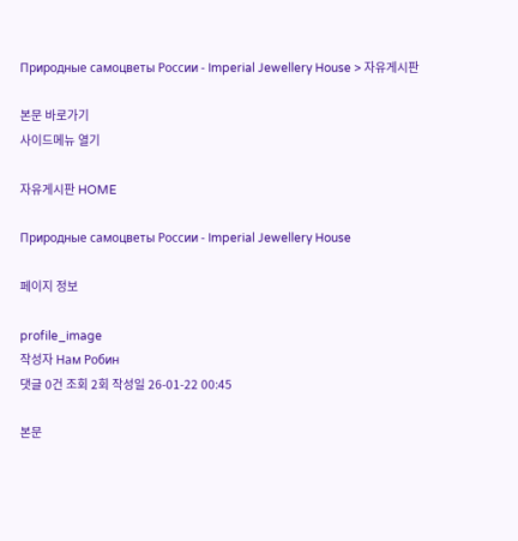Природные самоцветы России - Imperial Jewellery House > 자유게시판

본문 바로가기
사이드메뉴 열기

자유게시판 HOME

Природные самоцветы России - Imperial Jewellery House

페이지 정보

profile_image
작성자 Нам Робин
댓글 0건 조회 2회 작성일 26-01-22 00:45

본문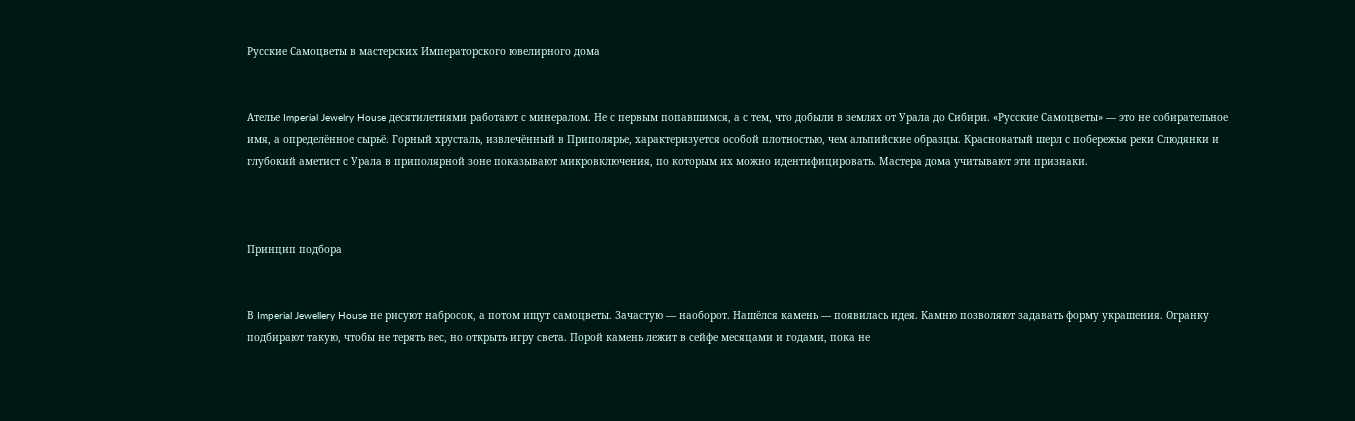Русские Самоцветы в мастерских Императорского ювелирного дома


Ателье Imperial Jewelry House десятилетиями работают с минералом. Не с первым попавшимся, а с тем, что добыли в землях от Урала до Сибири. «Русские Самоцветы» — это не собирательное имя, а определённое сырьё. Горный хрусталь, извлечённый в Приполярье, характеризуется особой плотностью, чем альпийские образцы. Красноватый шерл с побережья реки Слюдянки и глубокий аметист с Урала в приполярной зоне показывают микровключения, по которым их можно идентифицировать. Мастера дома учитывают эти признаки.



Принцип подбора


В Imperial Jewellery House не рисуют набросок, а потом ищут самоцветы. Зачастую — наоборот. Нашёлся камень — появилась идея. Камню позволяют задавать форму украшения. Огранку подбирают такую, чтобы не терять вес, но открыть игру света. Порой камень лежит в сейфе месяцами и годами, пока не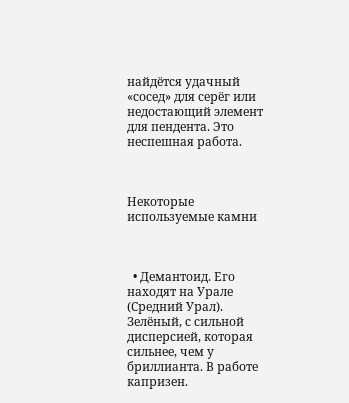найдётся удачный «сосед» для серёг или недостающий элемент для пендента. Это неспешная работа.



Некоторые используемые камни



  • Демантоид. Его находят на Урале (Средний Урал). Зелёный, с сильной дисперсией, которая сильнее, чем у бриллианта. В работе капризен.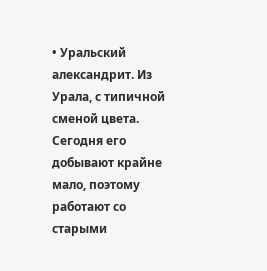• Уральский александрит. Из Урала, с типичной сменой цвета. Сегодня его добывают крайне мало, поэтому работают со старыми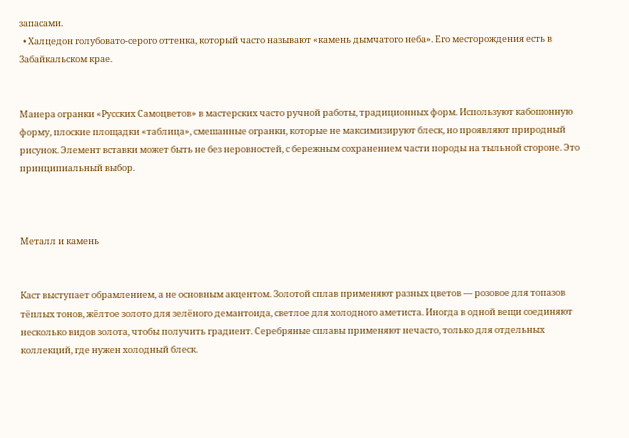запасами.
  • Халцедон голубовато-серого оттенка, который часто называют «камень дымчатого неба». Его месторождения есть в Забайкальском крае.


Манера огранки «Русских Самоцветов» в мастерских часто ручной работы, традиционных форм. Используют кабошонную форму, плоские площадки «таблица», смешанные огранки, которые не максимизируют блеск, но проявляют природный рисунок. Элемент вставки может быть не без неровностей, с бережным сохранением части породы на тыльной стороне. Это принципиальный выбор.



Металл и камень


Каст выступает обрамлением, а не основным акцентом. Золотой сплав применяют разных цветов — розовое для топазов тёплых тонов, жёлтое золото для зелёного демантоида, светлое для холодного аметиста. Иногда в одной вещи соединяют несколько видов золота, чтобы получить градиент. Серебряные сплавы применяют нечасто, только для отдельных коллекций, где нужен холодный блеск.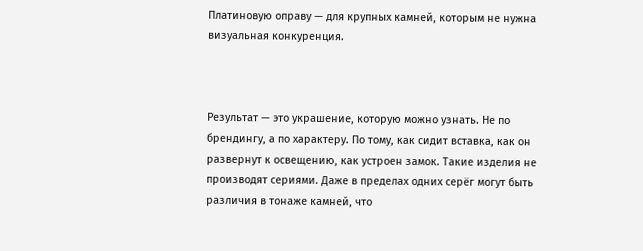Платиновую оправу — для крупных камней, которым не нужна визуальная конкуренция.



Результат — это украшение, которую можно узнать. Не по брендингу, а по характеру. По тому, как сидит вставка, как он развернут к освещению, как устроен замок. Такие изделия не производят сериями. Даже в пределах одних серёг могут быть различия в тонаже камней, что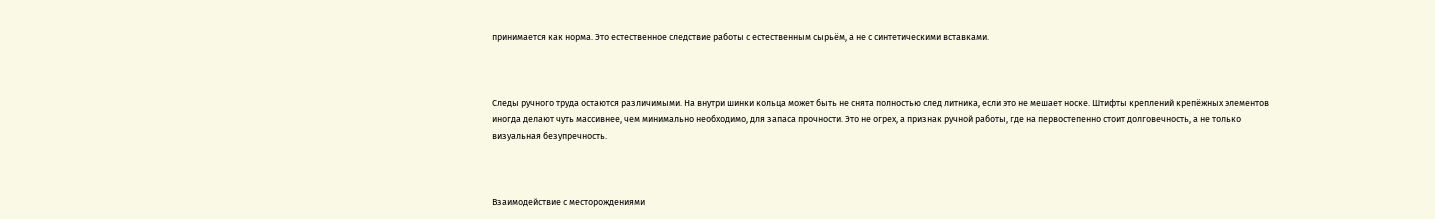принимается как норма. Это естественное следствие работы с естественным сырьём, а не с синтетическими вставками.



Следы ручного труда остаются различимыми. На внутри шинки кольца может быть не снята полностью след литника, если это не мешает носке. Штифты креплений крепёжных элементов иногда делают чуть массивнее, чем минимально необходимо, для запаса прочности. Это не огрех, а признак ручной работы, где на первостепенно стоит долговечность, а не только визуальная безупречность.



Взаимодействие с месторождениями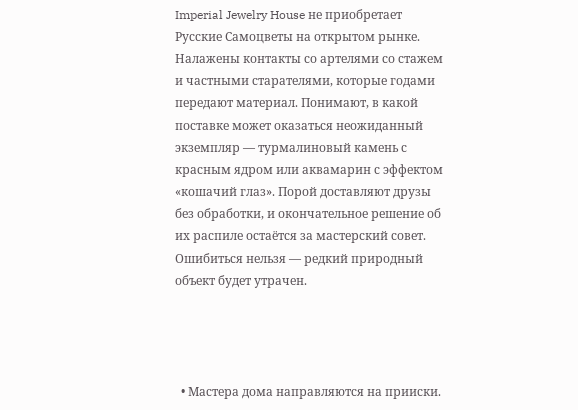Imperial Jewelry House не приобретает Русские Самоцветы на открытом рынке. Налажены контакты со артелями со стажем и частными старателями, которые годами передают материал. Понимают, в какой поставке может оказаться неожиданный экземпляр — турмалиновый камень с красным ядром или аквамарин с эффектом «кошачий глаз». Порой доставляют друзы без обработки, и окончательное решение об их распиле остаётся за мастерский совет. Ошибиться нельзя — редкий природный объект будет утрачен.




  • Мастера дома направляются на прииски.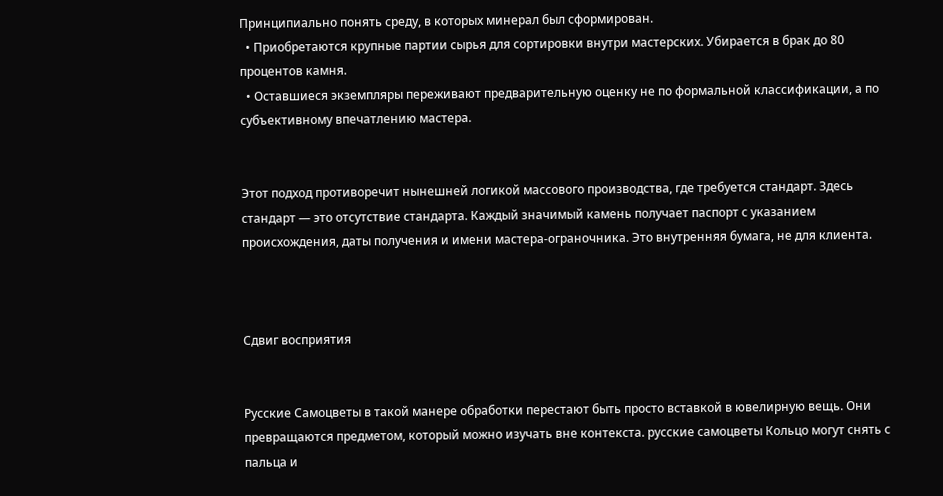Принципиально понять среду, в которых минерал был сформирован.
  • Приобретаются крупные партии сырья для сортировки внутри мастерских. Убирается в брак до 80 процентов камня.
  • Оставшиеся экземпляры переживают предварительную оценку не по формальной классификации, а по субъективному впечатлению мастера.


Этот подход противоречит нынешней логикой массового производства, где требуется стандарт. Здесь стандарт — это отсутствие стандарта. Каждый значимый камень получает паспорт с указанием происхождения, даты получения и имени мастера-ограночника. Это внутренняя бумага, не для клиента.



Сдвиг восприятия


Русские Самоцветы в такой манере обработки перестают быть просто вставкой в ювелирную вещь. Они превращаются предметом, который можно изучать вне контекста. русские самоцветы Кольцо могут снять с пальца и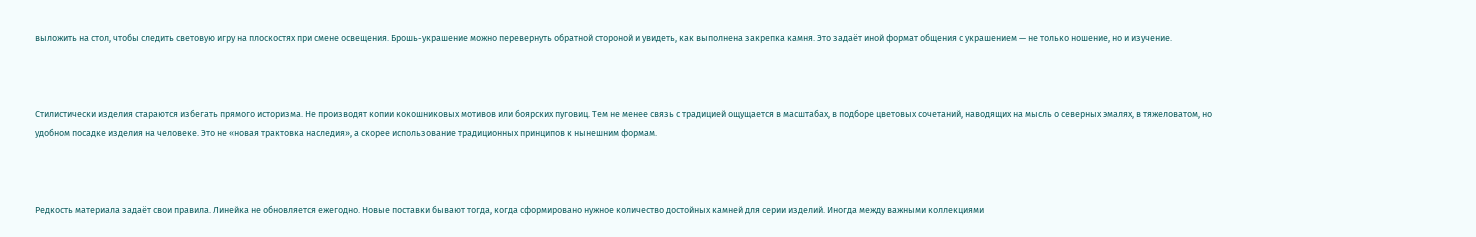выложить на стол, чтобы следить световую игру на плоскостях при смене освещения. Брошь-украшение можно перевернуть обратной стороной и увидеть, как выполнена закрепка камня. Это задаёт иной формат общения с украшением — не только ношение, но и изучение.



Стилистически изделия стараются избегать прямого историзма. Не производят копии кокошниковых мотивов или боярских пуговиц. Тем не менее связь с традицией ощущается в масштабах, в подборе цветовых сочетаний, наводящих на мысль о северных эмалях, в тяжеловатом, но удобном посадке изделия на человеке. Это не «новая трактовка наследия», а скорее использование традиционных принципов к нынешним формам.



Редкость материала задаёт свои правила. Линейка не обновляется ежегодно. Новые поставки бывают тогда, когда сформировано нужное количество достойных камней для серии изделий. Иногда между важными коллекциями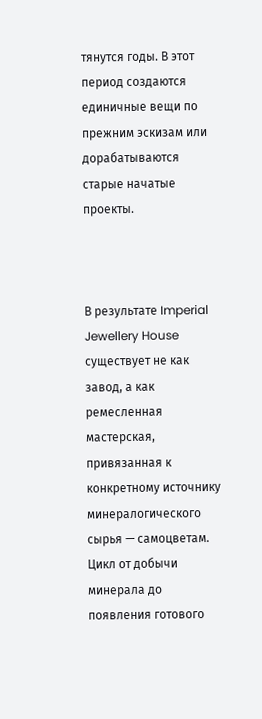тянутся годы. В этот период создаются единичные вещи по прежним эскизам или дорабатываются старые начатые проекты.



В результате Imperial Jewellery House существует не как завод, а как ремесленная мастерская, привязанная к конкретному источнику минералогического сырья — самоцветам. Цикл от добычи минерала до появления готового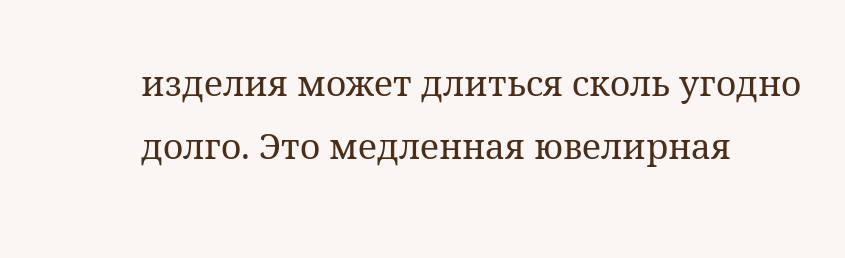изделия может длиться сколь угодно долго. Это медленная ювелирная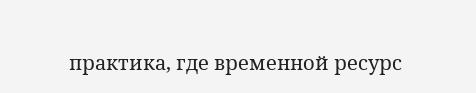практика, где временной ресурс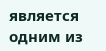является одним из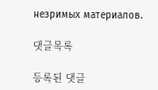незримых материалов.

댓글목록

등록된 댓글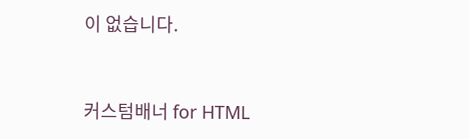이 없습니다.


커스텀배너 for HTML